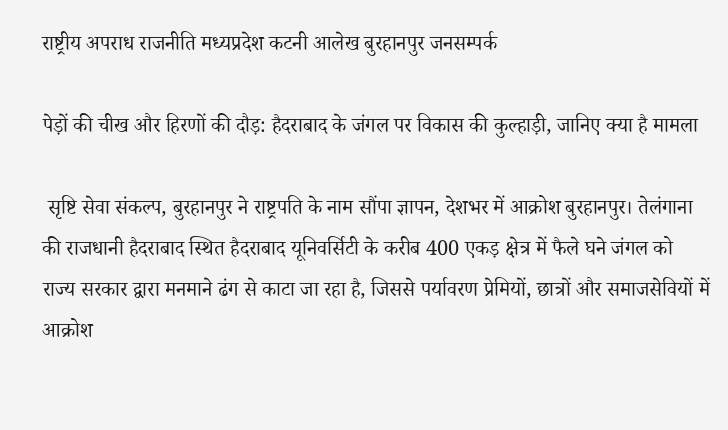राष्ट्रीय अपराध राजनीति मध्यप्रदेश कटनी आलेख बुरहानपुर जनसम्पर्क

पेड़ों की चीख और हिरणों की दौड़: हैदराबाद के जंगल पर विकास की कुल्हाड़ी, जानिए क्या है मामला

 सृष्टि सेवा संकल्प, बुरहानपुर ने राष्ट्रपति के नाम सौंपा ज्ञापन, देशभर में आक्रोश बुरहानपुर। तेलंगाना की राजधानी हैदराबाद स्थित हैदराबाद यूनिवर्सिटी के करीब 400 एकड़ क्षेत्र में फैले घने जंगल को राज्य सरकार द्वारा मनमाने ढंग से काटा जा रहा है, जिससे पर्यावरण प्रेमियों, छात्रों और समाजसेवियों में आक्रोश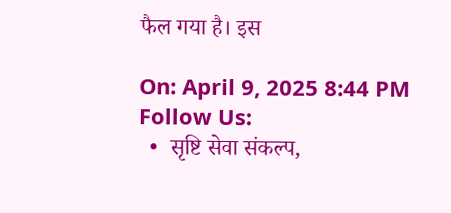फैल गया है। इस

On: April 9, 2025 8:44 PM
Follow Us:
  •  सृष्टि सेवा संकल्प,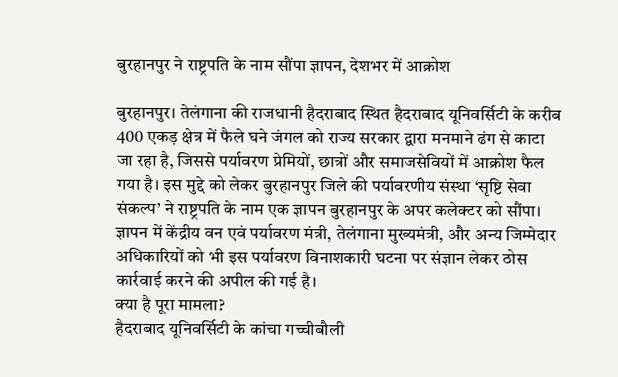बुरहानपुर ने राष्ट्रपति के नाम सौंपा ज्ञापन, देशभर में आक्रोश

बुरहानपुर। तेलंगाना की राजधानी हैदराबाद स्थित हैदराबाद यूनिवर्सिटी के करीब 400 एकड़ क्षेत्र में फैले घने जंगल को राज्य सरकार द्वारा मनमाने ढंग से काटा जा रहा है, जिससे पर्यावरण प्रेमियों, छात्रों और समाजसेवियों में आक्रोश फैल गया है। इस मुद्दे को लेकर बुरहानपुर जिले की पर्यावरणीय संस्था ‘सृष्टि सेवा संकल्प’ ने राष्ट्रपति के नाम एक ज्ञापन बुरहानपुर के अपर कलेक्टर को सौंपा।
ज्ञापन में केंद्रीय वन एवं पर्यावरण मंत्री, तेलंगाना मुख्यमंत्री, और अन्य जिम्मेदार अधिकारियों को भी इस पर्यावरण विनाशकारी घटना पर संज्ञान लेकर ठोस कार्रवाई करने की अपील की गई है।
क्या है पूरा मामला?
हैदराबाद यूनिवर्सिटी के कांचा गच्चीबौली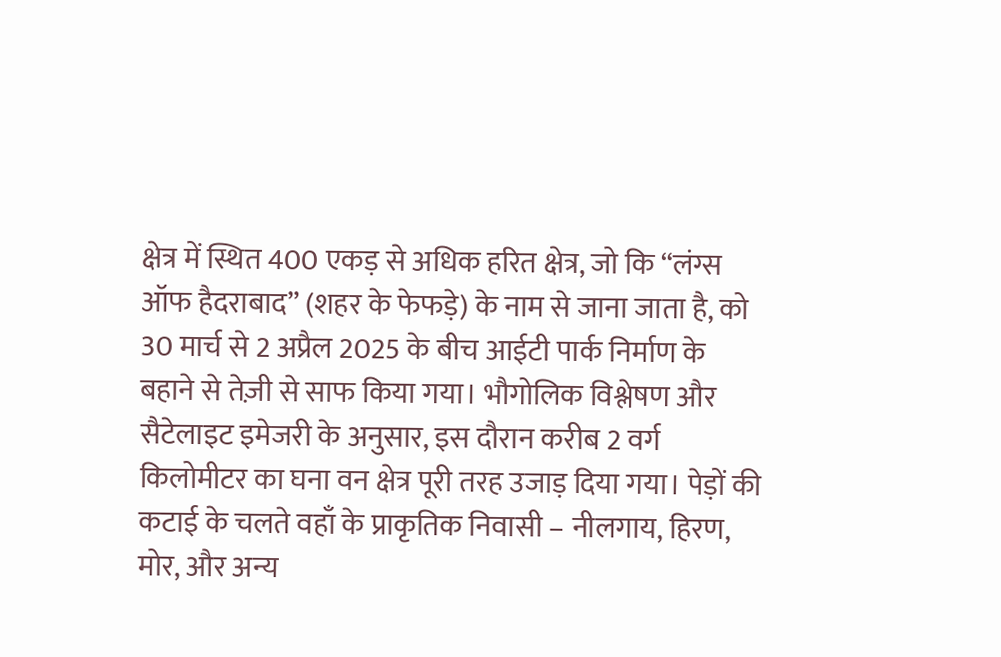क्षेत्र में स्थित 400 एकड़ से अधिक हरित क्षेत्र, जो कि “लंग्स ऑफ हैदराबाद” (शहर के फेफड़े) के नाम से जाना जाता है, को 30 मार्च से 2 अप्रैल 2025 के बीच आईटी पार्क निर्माण के बहाने से तेज़ी से साफ किया गया। भौगोलिक विश्लेषण और सैटेलाइट इमेजरी के अनुसार, इस दौरान करीब 2 वर्ग किलोमीटर का घना वन क्षेत्र पूरी तरह उजाड़ दिया गया। पेड़ों की कटाई के चलते वहाँ के प्राकृतिक निवासी – नीलगाय, हिरण, मोर, और अन्य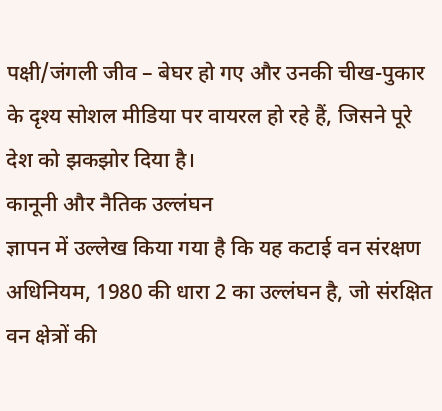पक्षी/जंगली जीव – बेघर हो गए और उनकी चीख-पुकार के दृश्य सोशल मीडिया पर वायरल हो रहे हैं, जिसने पूरे देश को झकझोर दिया है।
कानूनी और नैतिक उल्लंघन
ज्ञापन में उल्लेख किया गया है कि यह कटाई वन संरक्षण अधिनियम, 1980 की धारा 2 का उल्लंघन है, जो संरक्षित वन क्षेत्रों की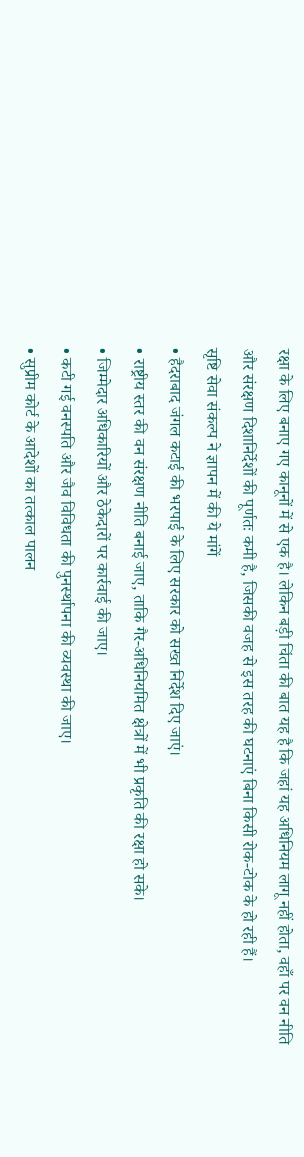रक्षा के लिए बनाए गए कानूनों में से एक है। लेकिन बड़ी चिंता की बात यह है कि जहां यह अधिनियम लागू नहीं होता, वहाँ पर वन नीति और संरक्षण दिशानिर्देशों की पूर्णतः कमी है, जिसकी वजह से इस तरह की घटनाएं बिना किसी रोक-टोक के हो रही हैं।
सृष्टि सेवा संकल्प ने ज्ञापन में की ये मांगें
• हैदराबाद जंगल कटाई की भरपाई के लिए सरकार को सख्त निर्देश दिए जाएं।
• राष्ट्रीय स्तर की वन संरक्षण नीति बनाई जाए, ताकि गैर-अधिनियमित क्षेत्रों में भी प्रकृति की रक्षा हो सके।
• जिम्मेदार अधिकारियों और ठेकेदारों पर कार्रवाई की जाए।
• कटी गई वनस्पति और जैव विविधता की पुनर्स्थापना की व्यवस्था की जाए।
• सुप्रीम कोर्ट के आदेशों का तत्काल पालन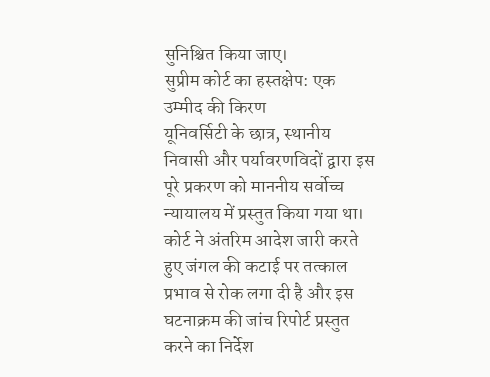सुनिश्चित किया जाए।
सुप्रीम कोर्ट का हस्तक्षेप: एक उम्मीद की किरण
यूनिवर्सिटी के छात्र, स्थानीय निवासी और पर्यावरणविदों द्वारा इस पूरे प्रकरण को माननीय सर्वोच्च न्यायालय में प्रस्तुत किया गया था। कोर्ट ने अंतरिम आदेश जारी करते हुए जंगल की कटाई पर तत्काल प्रभाव से रोक लगा दी है और इस घटनाक्रम की जांच रिपोर्ट प्रस्तुत करने का निर्देश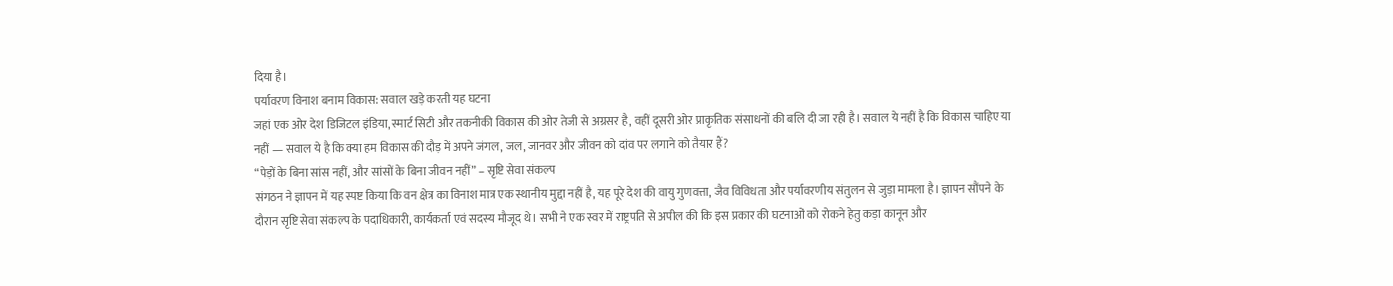दिया है।
पर्यावरण विनाश बनाम विकास: सवाल खड़े करती यह घटना
जहां एक ओर देश डिजिटल इंडिया, स्मार्ट सिटी और तकनीकी विकास की ओर तेजी से अग्रसर है, वहीं दूसरी ओर प्राकृतिक संसाधनों की बलि दी जा रही है। सवाल ये नहीं है कि विकास चाहिए या नहीं — सवाल ये है कि क्या हम विकास की दौड़ में अपने जंगल, जल, जानवर और जीवन को दांव पर लगाने को तैयार हैं?
“पेड़ों के बिना सांस नहीं, और सांसों के बिना जीवन नहीं” – सृष्टि सेवा संकल्प
संगठन ने ज्ञापन में यह स्पष्ट किया कि वन क्षेत्र का विनाश मात्र एक स्थानीय मुद्दा नहीं है, यह पूरे देश की वायु गुणवत्ता, जैव विविधता और पर्यावरणीय संतुलन से जुड़ा मामला है। ज्ञापन सौंपने के दौरान सृष्टि सेवा संकल्प के पदाधिकारी, कार्यकर्ता एवं सदस्य मौजूद थे। सभी ने एक स्वर में राष्ट्रपति से अपील की कि इस प्रकार की घटनाओं को रोकने हेतु कड़ा कानून और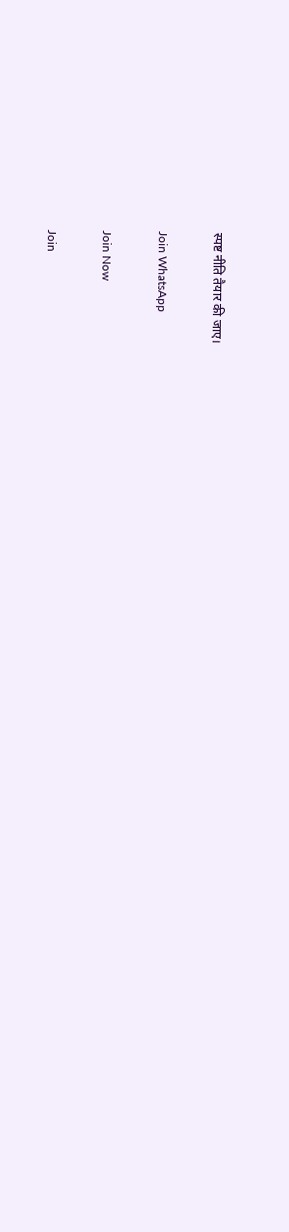स्पष्ट नीति तैयार की जाए।

Join WhatsApp

Join Now

Join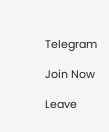Telegram

Join Now

Leave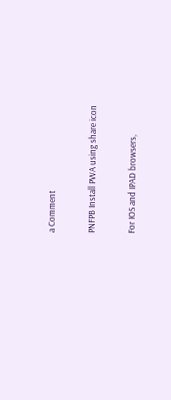a Comment

PNFPB Install PWA using share icon

For IOS and IPAD browsers,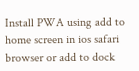Install PWA using add to home screen in ios safari browser or add to dock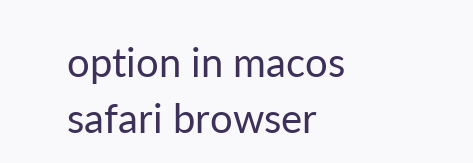option in macos safari browser